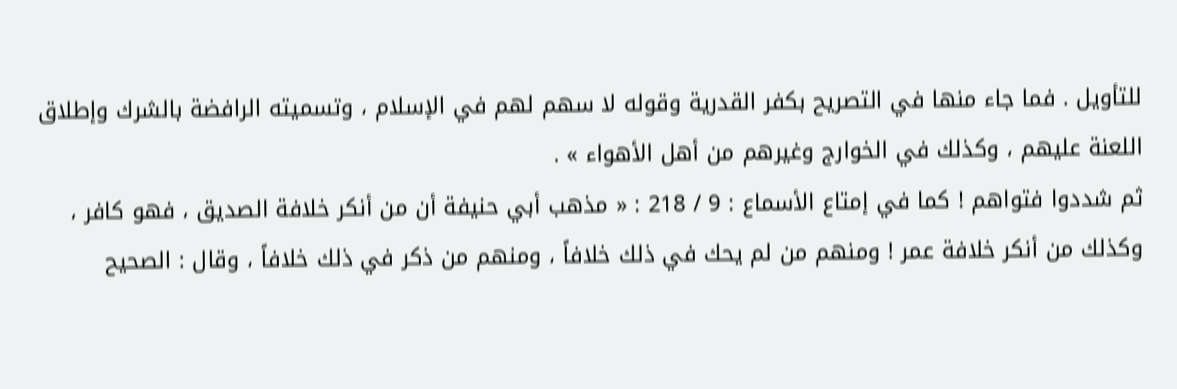للتأويل . فما جاء منها في التصريح بكفر القدرية وقوله لا سهم لهم في الإسلام ، وتسميته الرافضة بالشرك وإطلاق اللعنة عليهم ، وكذلك في الخوارج وغيرهم من أهل الأهواء » .
ثم شددوا فتواهم ! كما في إمتاع الأسماع : 9 / 218 : « مذهب أبي حنيفة أن من أنكر خلافة الصديق ، فهو كافر ، وكذلك من أنكر خلافة عمر ! ومنهم من لم يحك في ذلك خلافاً ، ومنهم من ذكر في ذلك خلافاً ، وقال : الصحيح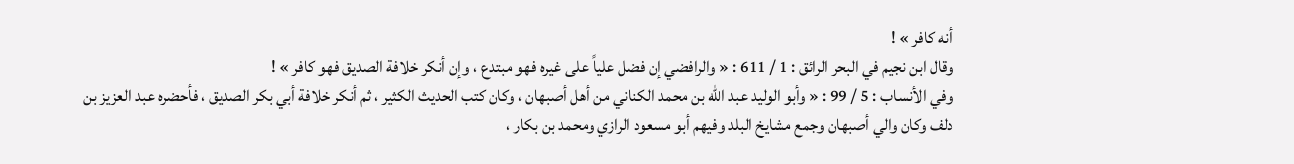أنه كافر » !
وقال ابن نجيم في البحر الرائق : 1 / 611 : « والرافضي إن فضل علياً على غيره فهو مبتدع ، وإن أنكر خلافة الصديق فهو كافر » !
وفي الأنساب : 5 / 99 : « وأبو الوليد عبد الله بن محمد الكناني من أهل أصبهان ، وكان كتب الحديث الكثير ، ثم أنكر خلافة أبي بكر الصديق ، فأحضره عبد العزيز بن دلف وكان والي أصبهان وجمع مشايخ البلد وفيهم أبو مسعود الرازي ومحمد بن بكار ،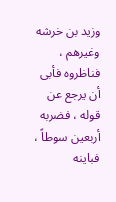وزيد بن خرشه وغيرهم ، فناظروه فأبى أن يرجع عن قوله ، فضربه أربعين سوطاً ، فباينه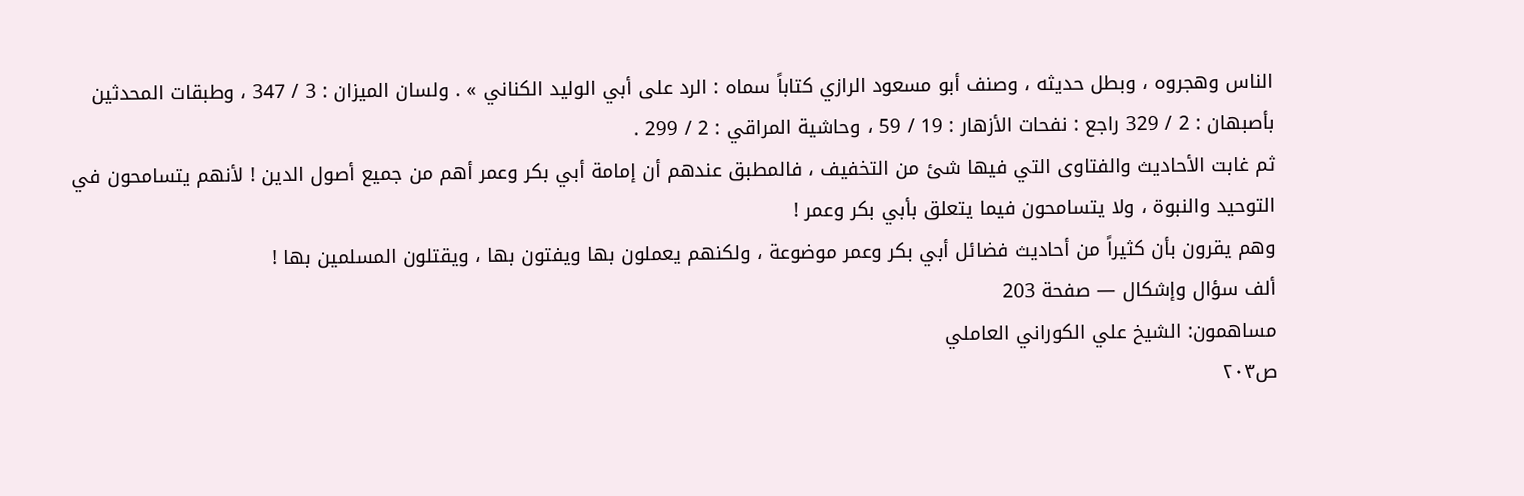الناس وهجروه ، وبطل حديثه ، وصنف أبو مسعود الرازي كتاباً سماه : الرد على أبي الوليد الكناني » . ولسان الميزان : 3 / 347 ، وطبقات المحدثين بأصبهان : 2 / 329 راجع : نفحات الأزهار : 19 / 59 ، وحاشية المراقي : 2 / 299 .
ثم غابت الأحاديث والفتاوى التي فيها شئ من التخفيف ، فالمطبق عندهم أن إمامة أبي بكر وعمر أهم من جميع أصول الدين ! لأنهم يتسامحون في التوحيد والنبوة ، ولا يتسامحون فيما يتعلق بأبي بكر وعمر !
وهم يقرون بأن كثيراً من أحاديث فضائل أبي بكر وعمر موضوعة ، ولكنهم يعملون بها ويفتون بها ، ويقتلون المسلمين بها !
ألف سؤال وإشكال — صفحة 203
مساهمون: الشيخ علي الكوراني العاملي
ص٢٠٣